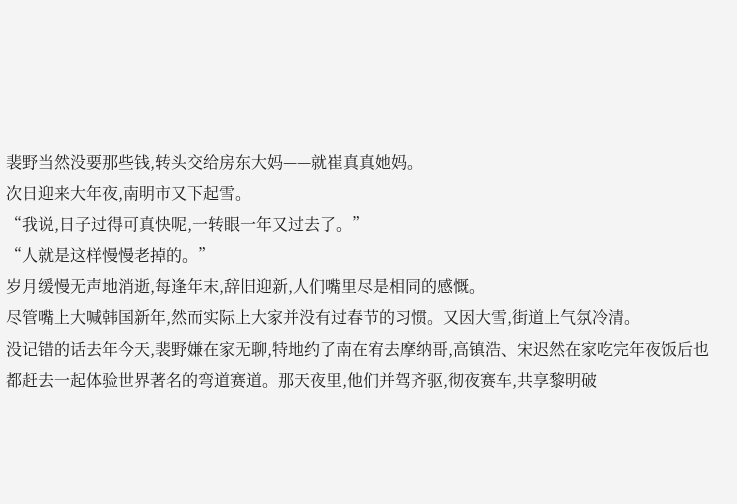裴野当然没要那些钱,转头交给房东大妈——就崔真真她妈。
次日迎来大年夜,南明市又下起雪。
“我说,日子过得可真快呢,一转眼一年又过去了。”
“人就是这样慢慢老掉的。”
岁月缓慢无声地消逝,每逢年末,辞旧迎新,人们嘴里尽是相同的感慨。
尽管嘴上大喊韩国新年,然而实际上大家并没有过春节的习惯。又因大雪,街道上气氛冷清。
没记错的话去年今天,裴野嫌在家无聊,特地约了南在宥去摩纳哥,高镇浩、宋迟然在家吃完年夜饭后也都赶去一起体验世界著名的弯道赛道。那天夜里,他们并驾齐驱,彻夜赛车,共享黎明破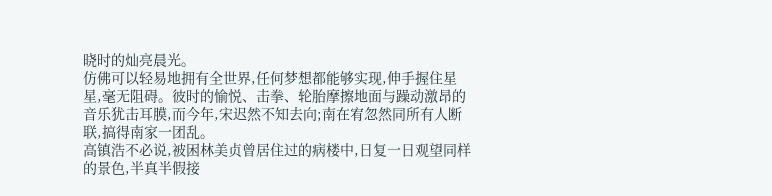晓时的灿亮晨光。
仿佛可以轻易地拥有全世界,任何梦想都能够实现,伸手握住星星,毫无阻碍。彼时的愉悦、击拳、轮胎摩擦地面与躁动激昂的音乐犹击耳膜,而今年,宋迟然不知去向;南在宥忽然同所有人断联,搞得南家一团乱。
高镇浩不必说,被困林美贞曾居住过的病楼中,日复一日观望同样的景色,半真半假接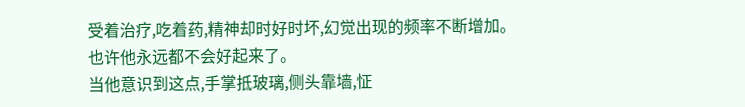受着治疗,吃着药,精神却时好时坏,幻觉出现的频率不断增加。
也许他永远都不会好起来了。
当他意识到这点,手掌抵玻璃,侧头靠墙,怔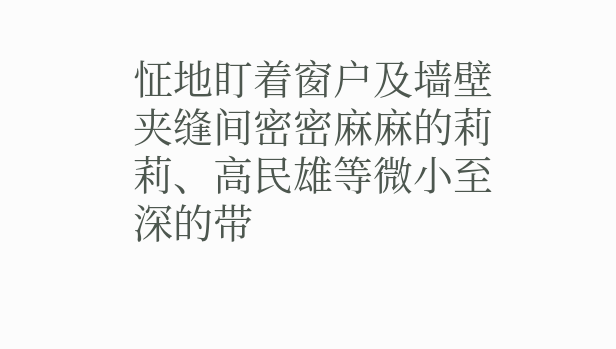怔地盯着窗户及墙壁夹缝间密密麻麻的莉莉、高民雄等微小至深的带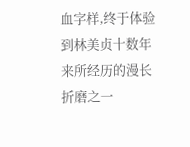血字样,终于体验到林美贞十数年来所经历的漫长折磨之一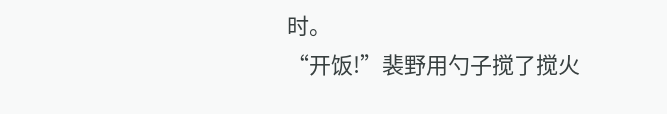时。
“开饭!”裴野用勺子搅了搅火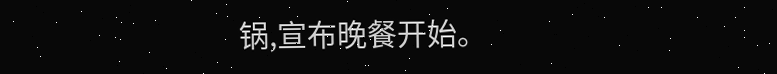锅,宣布晚餐开始。